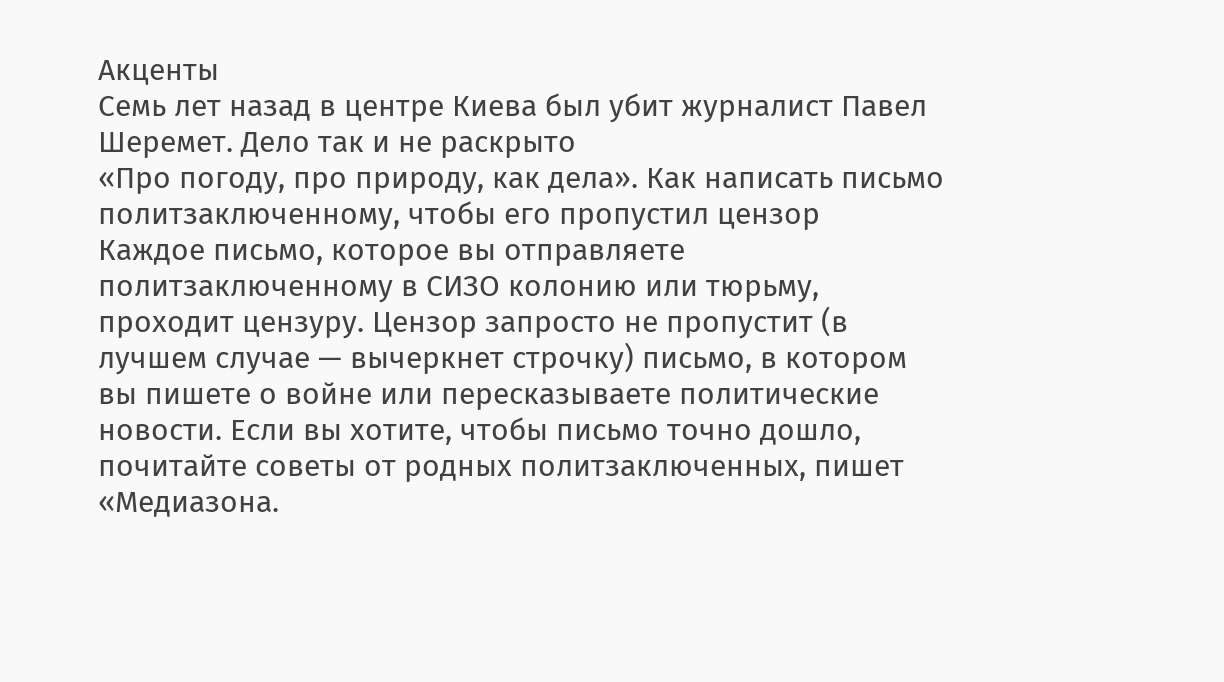Акценты
Семь лет назад в центре Киева был убит журналист Павел Шеремет. Дело так и не раскрыто
«Про погоду, про природу, как дела». Как написать письмо политзаключенному, чтобы его пропустил цензор
Каждое письмо, которое вы отправляете политзаключенному в СИЗО колонию или тюрьму, проходит цензуру. Цензор запросто не пропустит (в лучшем случае — вычеркнет строчку) письмо, в котором вы пишете о войне или пересказываете политические новости. Если вы хотите, чтобы письмо точно дошло, почитайте советы от родных политзаключенных, пишет «Медиазона.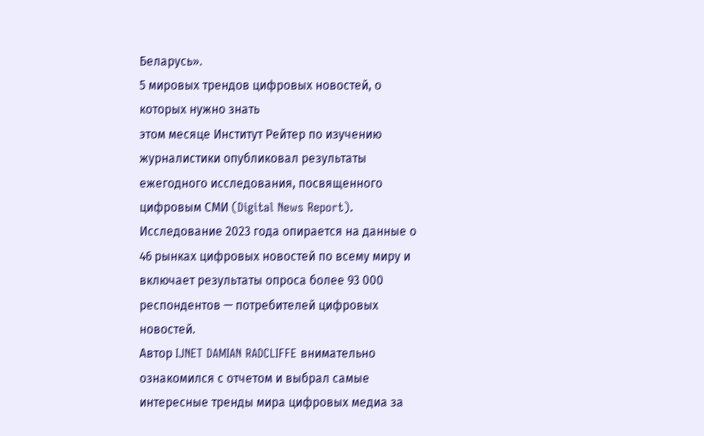Беларусь».
5 мировых трендов цифровых новостей, о которых нужно знать
этом месяце Институт Рейтер по изучению журналистики опубликовал результаты ежегодного исследования, посвященного цифровым СМИ (Digital News Report). Исследование 2023 года опирается на данные о 46 рынках цифровых новостей по всему миру и включает результаты опроса более 93 000 респондентов — потребителей цифровых новостей.
Автор IJNET DAMIAN RADCLIFFE внимательно ознакомился с отчетом и выбрал самые интересные тренды мира цифровых медиа за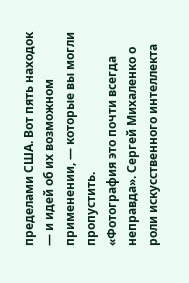пределами США. Вот пять находок — и идей об их возможном применении, — которые вы могли пропустить.
«Фотография это почти всегда неправда». Сергей Михаленко о роли искусственного интеллекта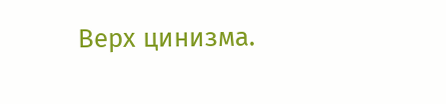Верх цинизма.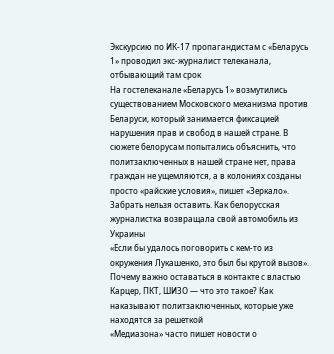Экскурсию по ИК-17 пропагандистам с «Беларусь 1» проводил экс-журналист телеканала, отбывающий там срок
На гостелеканале «Беларусь 1» возмутились существованием Московского механизма против Беларуси, который занимается фиксацией нарушения прав и свобод в нашей стране. В сюжете белорусам попытались объяснить, что политзаключенных в нашей стране нет, права граждан не ущемляются, а в колониях созданы просто «райские условия», пишет «Зеркало».
Забрать нельзя оставить. Как белорусская журналистка возвращала свой автомобиль из Украины
«Если бы удалось поговорить с кем-то из окружения Лукашенко, это был бы крутой вызов». Почему важно оставаться в контакте с властью
Карцер, ПКТ, ШИЗО — что это такое? Как наказывают политзаключенных, которые уже находятся за решеткой
«Медиазона» часто пишет новости о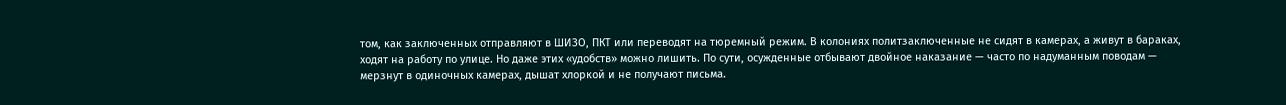том, как заключенных отправляют в ШИЗО, ПКТ или переводят на тюремный режим. В колониях политзаключенные не сидят в камерах, а живут в бараках, ходят на работу по улице. Но даже этих «удобств» можно лишить. По сути, осужденные отбывают двойное наказание — часто по надуманным поводам — мерзнут в одиночных камерах, дышат хлоркой и не получают письма.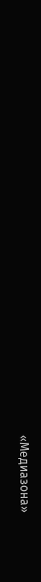«Медиазона»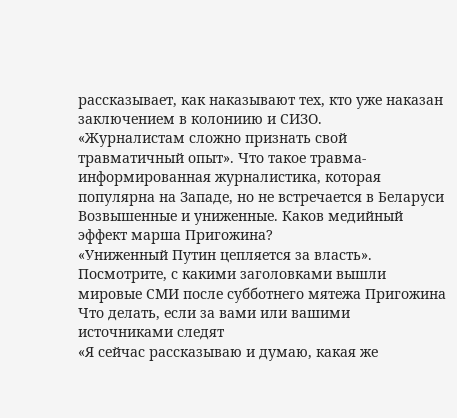рассказывает, как наказывают тех, кто уже наказан заключением в колониию и СИЗО.
«Журналистам сложно признать свой травматичный опыт». Что такое травма-информированная журналистика, которая популярна на Западе, но не встречается в Беларуси
Возвышенные и униженные. Каков медийный эффект марша Пригожина?
«Униженный Путин цепляется за власть». Посмотрите, с какими заголовками вышли мировые СМИ после субботнего мятежа Пригожина
Что делать, если за вами или вашими источниками следят
«Я сейчас рассказываю и думаю, какая же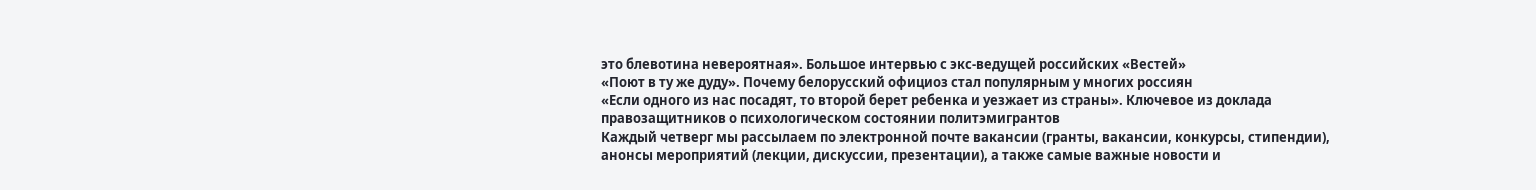это блевотина невероятная». Большое интервью с экс-ведущей российских «Вестей»
«Поют в ту же дуду». Почему белорусский официоз стал популярным у многих россиян
«Если одного из нас посадят, то второй берет ребенка и уезжает из страны». Ключевое из доклада правозащитников о психологическом состоянии политэмигрантов
Каждый четверг мы рассылаем по электронной почте вакансии (гранты, вакансии, конкурсы, стипендии), анонсы мероприятий (лекции, дискуссии, презентации), а также самые важные новости и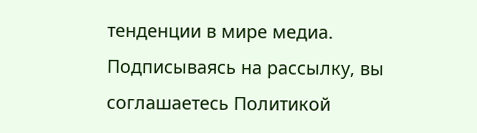тенденции в мире медиа.
Подписываясь на рассылку, вы соглашаетесь Политикой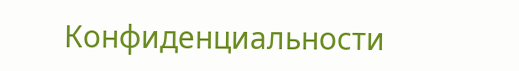Конфиденциальности